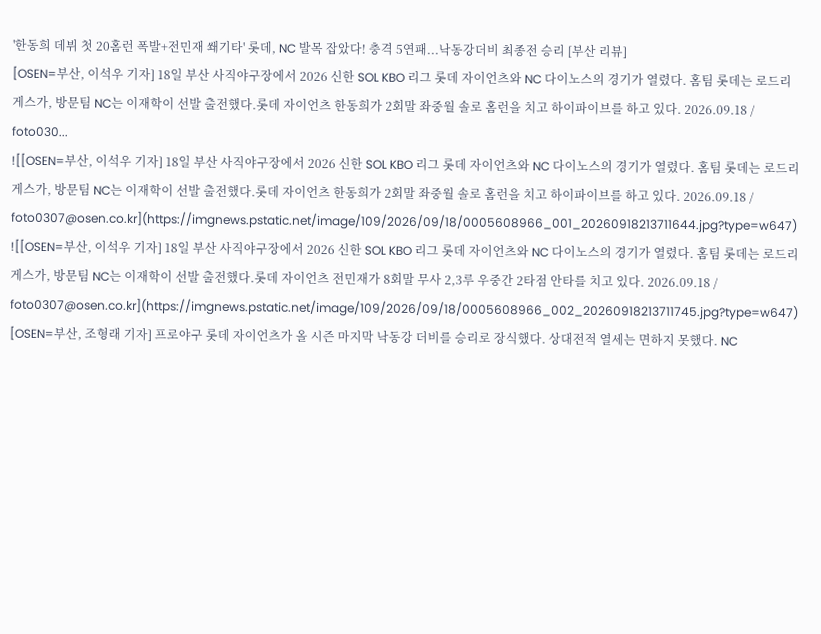'한동희 데뷔 첫 20홈런 폭발+전민재 쐐기타' 롯데, NC 발목 잡았다! 충격 5연패...낙동강더비 최종전 승리 [부산 리뷰]
[OSEN=부산, 이석우 기자] 18일 부산 사직야구장에서 2026 신한 SOL KBO 리그 롯데 자이언츠와 NC 다이노스의 경기가 열렸다. 홈팀 롯데는 로드리게스가, 방문팀 NC는 이재학이 선발 출전했다.롯데 자이언츠 한동희가 2회말 좌중월 솔로 홈런을 치고 하이파이브를 하고 있다. 2026.09.18 / foto030...
![[OSEN=부산, 이석우 기자] 18일 부산 사직야구장에서 2026 신한 SOL KBO 리그 롯데 자이언츠와 NC 다이노스의 경기가 열렸다. 홈팀 롯데는 로드리게스가, 방문팀 NC는 이재학이 선발 출전했다.롯데 자이언츠 한동희가 2회말 좌중월 솔로 홈런을 치고 하이파이브를 하고 있다. 2026.09.18 / foto0307@osen.co.kr](https://imgnews.pstatic.net/image/109/2026/09/18/0005608966_001_20260918213711644.jpg?type=w647)
![[OSEN=부산, 이석우 기자] 18일 부산 사직야구장에서 2026 신한 SOL KBO 리그 롯데 자이언츠와 NC 다이노스의 경기가 열렸다. 홈팀 롯데는 로드리게스가, 방문팀 NC는 이재학이 선발 출전했다.롯데 자이언츠 전민재가 8회말 무사 2,3루 우중간 2타점 안타를 치고 있다. 2026.09.18 / foto0307@osen.co.kr](https://imgnews.pstatic.net/image/109/2026/09/18/0005608966_002_20260918213711745.jpg?type=w647)
[OSEN=부산, 조형래 기자] 프로야구 롯데 자이언츠가 올 시즌 마지막 낙동강 더비를 승리로 장식했다. 상대전적 열세는 면하지 못했다. NC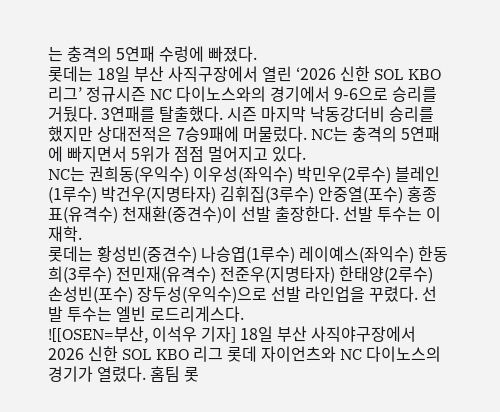는 충격의 5연패 수렁에 빠졌다.
롯데는 18일 부산 사직구장에서 열린 ‘2026 신한 SOL KBO리그’ 정규시즌 NC 다이노스와의 경기에서 9-6으로 승리를 거뒀다. 3연패를 탈출했다. 시즌 마지막 낙동강더비 승리를 했지만 상대전적은 7승9패에 머물렀다. NC는 충격의 5연패에 빠지면서 5위가 점점 멀어지고 있다.
NC는 권희동(우익수) 이우성(좌익수) 박민우(2루수) 블레인(1루수) 박건우(지명타자) 김휘집(3루수) 안중열(포수) 홍종표(유격수) 천재환(중견수)이 선발 출장한다. 선발 투수는 이재학.
롯데는 황성빈(중견수) 나승엽(1루수) 레이예스(좌익수) 한동희(3루수) 전민재(유격수) 전준우(지명타자) 한태양(2루수) 손성빈(포수) 장두성(우익수)으로 선발 라인업을 꾸렸다. 선발 투수는 엘빈 로드리게스다.
![[OSEN=부산, 이석우 기자] 18일 부산 사직야구장에서 2026 신한 SOL KBO 리그 롯데 자이언츠와 NC 다이노스의 경기가 열렸다. 홈팀 롯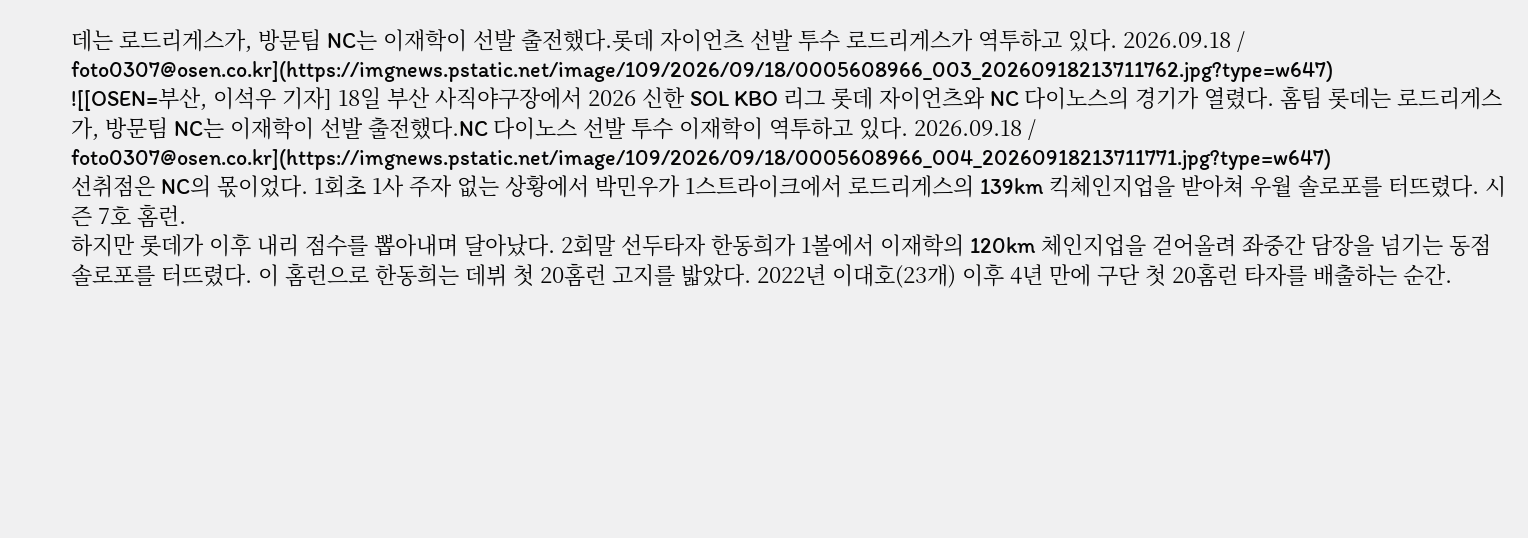데는 로드리게스가, 방문팀 NC는 이재학이 선발 출전했다.롯데 자이언츠 선발 투수 로드리게스가 역투하고 있다. 2026.09.18 / foto0307@osen.co.kr](https://imgnews.pstatic.net/image/109/2026/09/18/0005608966_003_20260918213711762.jpg?type=w647)
![[OSEN=부산, 이석우 기자] 18일 부산 사직야구장에서 2026 신한 SOL KBO 리그 롯데 자이언츠와 NC 다이노스의 경기가 열렸다. 홈팀 롯데는 로드리게스가, 방문팀 NC는 이재학이 선발 출전했다.NC 다이노스 선발 투수 이재학이 역투하고 있다. 2026.09.18 / foto0307@osen.co.kr](https://imgnews.pstatic.net/image/109/2026/09/18/0005608966_004_20260918213711771.jpg?type=w647)
선취점은 NC의 몫이었다. 1회초 1사 주자 없는 상황에서 박민우가 1스트라이크에서 로드리게스의 139km 킥체인지업을 받아쳐 우월 솔로포를 터뜨렸다. 시즌 7호 홈런.
하지만 롯데가 이후 내리 점수를 뽑아내며 달아났다. 2회말 선두타자 한동희가 1볼에서 이재학의 120km 체인지업을 걷어올려 좌중간 담장을 넘기는 동점 솔로포를 터뜨렸다. 이 홈런으로 한동희는 데뷔 첫 20홈런 고지를 밟았다. 2022년 이대호(23개) 이후 4년 만에 구단 첫 20홈런 타자를 배출하는 순간.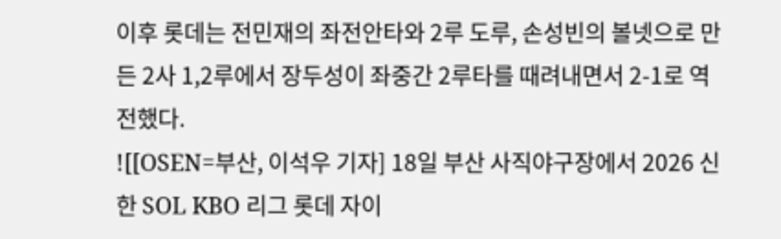이후 롯데는 전민재의 좌전안타와 2루 도루, 손성빈의 볼넷으로 만든 2사 1,2루에서 장두성이 좌중간 2루타를 때려내면서 2-1로 역전했다.
![[OSEN=부산, 이석우 기자] 18일 부산 사직야구장에서 2026 신한 SOL KBO 리그 롯데 자이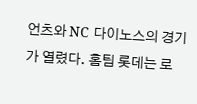언츠와 NC 다이노스의 경기가 열렸다. 홈팀 롯데는 로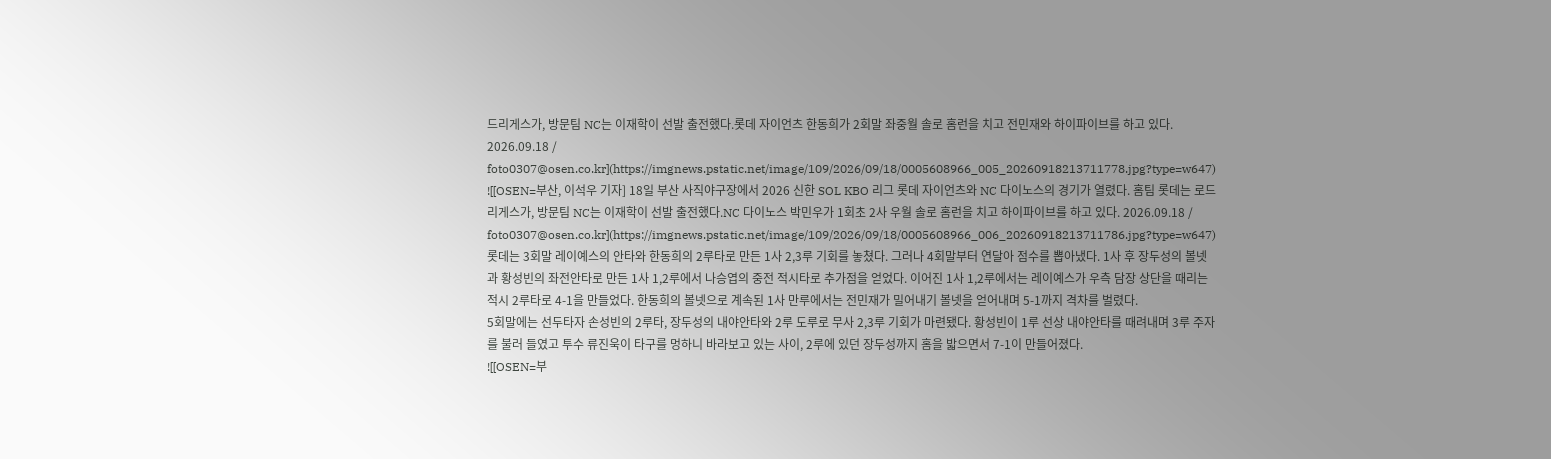드리게스가, 방문팀 NC는 이재학이 선발 출전했다.롯데 자이언츠 한동희가 2회말 좌중월 솔로 홈런을 치고 전민재와 하이파이브를 하고 있다. 2026.09.18 / foto0307@osen.co.kr](https://imgnews.pstatic.net/image/109/2026/09/18/0005608966_005_20260918213711778.jpg?type=w647)
![[OSEN=부산, 이석우 기자] 18일 부산 사직야구장에서 2026 신한 SOL KBO 리그 롯데 자이언츠와 NC 다이노스의 경기가 열렸다. 홈팀 롯데는 로드리게스가, 방문팀 NC는 이재학이 선발 출전했다.NC 다이노스 박민우가 1회초 2사 우월 솔로 홈런을 치고 하이파이브를 하고 있다. 2026.09.18 / foto0307@osen.co.kr](https://imgnews.pstatic.net/image/109/2026/09/18/0005608966_006_20260918213711786.jpg?type=w647)
롯데는 3회말 레이예스의 안타와 한동희의 2루타로 만든 1사 2,3루 기회를 놓쳤다. 그러나 4회말부터 연달아 점수를 뽑아냈다. 1사 후 장두성의 볼넷과 황성빈의 좌전안타로 만든 1사 1,2루에서 나승엽의 중전 적시타로 추가점을 얻었다. 이어진 1사 1,2루에서는 레이예스가 우측 담장 상단을 때리는 적시 2루타로 4-1을 만들었다. 한동희의 볼넷으로 계속된 1사 만루에서는 전민재가 밀어내기 볼넷을 얻어내며 5-1까지 격차를 벌렸다.
5회말에는 선두타자 손성빈의 2루타, 장두성의 내야안타와 2루 도루로 무사 2,3루 기회가 마련됐다. 황성빈이 1루 선상 내야안타를 때려내며 3루 주자를 불러 들였고 투수 류진욱이 타구를 멍하니 바라보고 있는 사이, 2루에 있던 장두성까지 홈을 밟으면서 7-1이 만들어졌다.
![[OSEN=부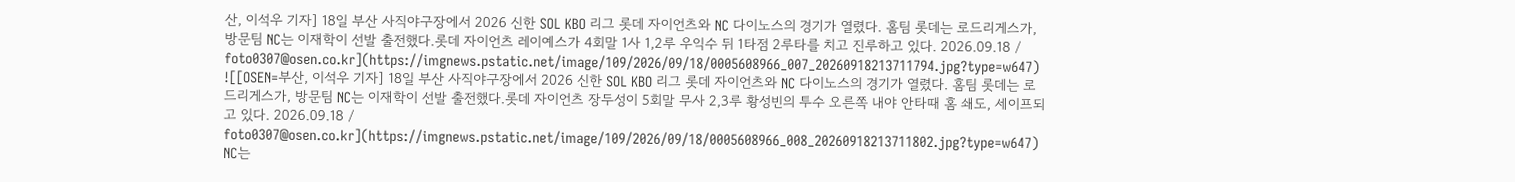산, 이석우 기자] 18일 부산 사직야구장에서 2026 신한 SOL KBO 리그 롯데 자이언츠와 NC 다이노스의 경기가 열렸다. 홈팀 롯데는 로드리게스가, 방문팀 NC는 이재학이 선발 출전했다.롯데 자이언츠 레이예스가 4회말 1사 1,2루 우익수 뒤 1타점 2루타를 치고 진루하고 있다. 2026.09.18 / foto0307@osen.co.kr](https://imgnews.pstatic.net/image/109/2026/09/18/0005608966_007_20260918213711794.jpg?type=w647)
![[OSEN=부산, 이석우 기자] 18일 부산 사직야구장에서 2026 신한 SOL KBO 리그 롯데 자이언츠와 NC 다이노스의 경기가 열렸다. 홈팀 롯데는 로드리게스가, 방문팀 NC는 이재학이 선발 출전했다.롯데 자이언츠 장두성이 5회말 무사 2,3루 황성빈의 투수 오른쪽 내야 안타때 홈 쇄도, 세이프되고 있다. 2026.09.18 / foto0307@osen.co.kr](https://imgnews.pstatic.net/image/109/2026/09/18/0005608966_008_20260918213711802.jpg?type=w647)
NC는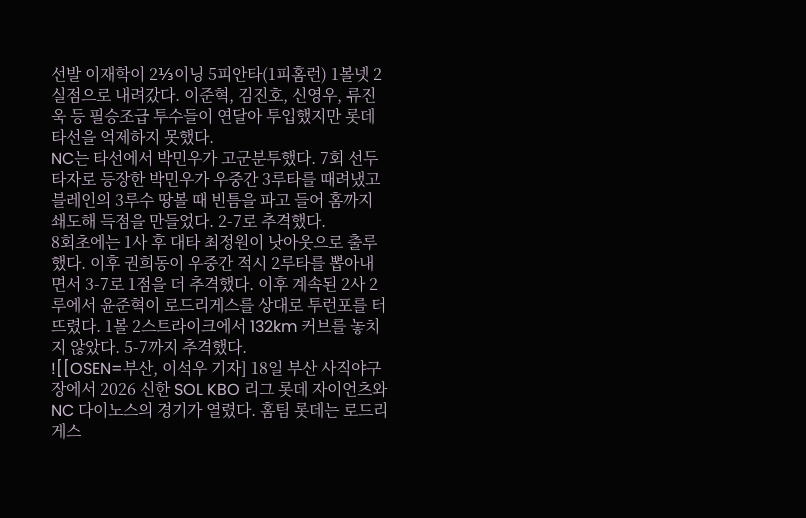선발 이재학이 2⅓이닝 5피안타(1피홈런) 1볼넷 2실점으로 내려갔다. 이준혁, 김진호, 신영우, 류진욱 등 필승조급 투수들이 연달아 투입했지만 롯데 타선을 억제하지 못했다.
NC는 타선에서 박민우가 고군분투했다. 7회 선두타자로 등장한 박민우가 우중간 3루타를 때려냈고 블레인의 3루수 땅볼 때 빈틈을 파고 들어 홈까지 쇄도해 득점을 만들었다. 2-7로 추격했다.
8회초에는 1사 후 대타 최정원이 낫아웃으로 출루했다. 이후 권희동이 우중간 적시 2루타를 뽑아내면서 3-7로 1점을 더 추격했다. 이후 계속된 2사 2루에서 윤준혁이 로드리게스를 상대로 투런포를 터뜨렸다. 1볼 2스트라이크에서 132km 커브를 놓치지 않았다. 5-7까지 추격했다.
![[OSEN=부산, 이석우 기자] 18일 부산 사직야구장에서 2026 신한 SOL KBO 리그 롯데 자이언츠와 NC 다이노스의 경기가 열렸다. 홈팀 롯데는 로드리게스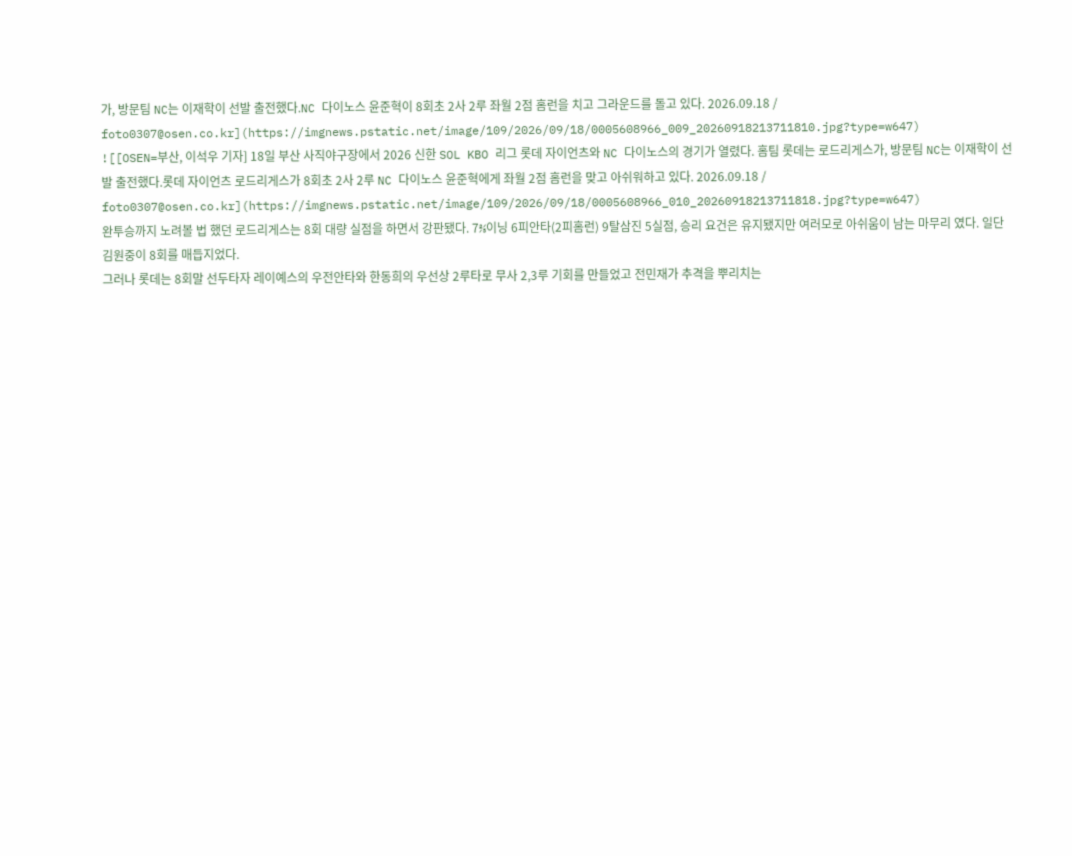가, 방문팀 NC는 이재학이 선발 출전했다.NC 다이노스 윤준혁이 8회초 2사 2루 좌월 2점 홈런을 치고 그라운드를 돌고 있다. 2026.09.18 / foto0307@osen.co.kr](https://imgnews.pstatic.net/image/109/2026/09/18/0005608966_009_20260918213711810.jpg?type=w647)
![[OSEN=부산, 이석우 기자] 18일 부산 사직야구장에서 2026 신한 SOL KBO 리그 롯데 자이언츠와 NC 다이노스의 경기가 열렸다. 홈팀 롯데는 로드리게스가, 방문팀 NC는 이재학이 선발 출전했다.롯데 자이언츠 로드리게스가 8회초 2사 2루 NC 다이노스 윤준혁에게 좌월 2점 홈런을 맞고 아쉬워하고 있다. 2026.09.18 / foto0307@osen.co.kr](https://imgnews.pstatic.net/image/109/2026/09/18/0005608966_010_20260918213711818.jpg?type=w647)
완투승까지 노려볼 법 했던 로드리게스는 8회 대량 실점을 하면서 강판됐다. 7⅔이닝 6피안타(2피홈런) 9탈삼진 5실점, 승리 요건은 유지됐지만 여러모로 아쉬움이 남는 마무리 였다. 일단 김원중이 8회를 매듭지었다.
그러나 롯데는 8회말 선두타자 레이예스의 우전안타와 한동희의 우선상 2루타로 무사 2,3루 기회를 만들었고 전민재가 추격을 뿌리치는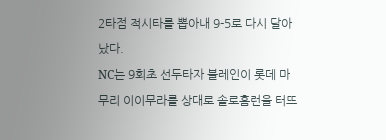2타점 적시타를 뽑아내 9-5로 다시 달아났다.
NC는 9회초 선두타자 블레인이 롯데 마무리 이이무라를 상대로 솔로홈런을 터뜨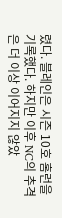렸다. 블레인은 시즌 10호 홈런을 기록했다. 하지만 이후 NC의 추격은 더 이상 이어지지 않았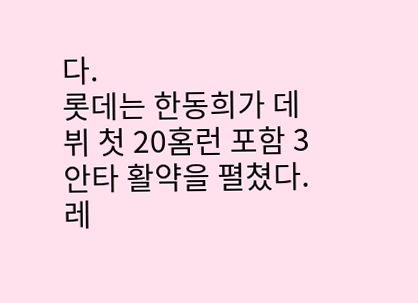다.
롯데는 한동희가 데뷔 첫 20홈런 포함 3안타 활약을 펼쳤다. 레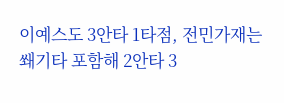이예스도 3안타 1타점, 전민가재는 쐐기타 포함해 2안타 3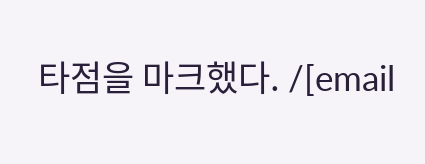타점을 마크했다. /[email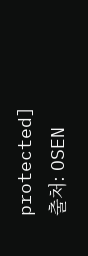protected]
출처: OSEN